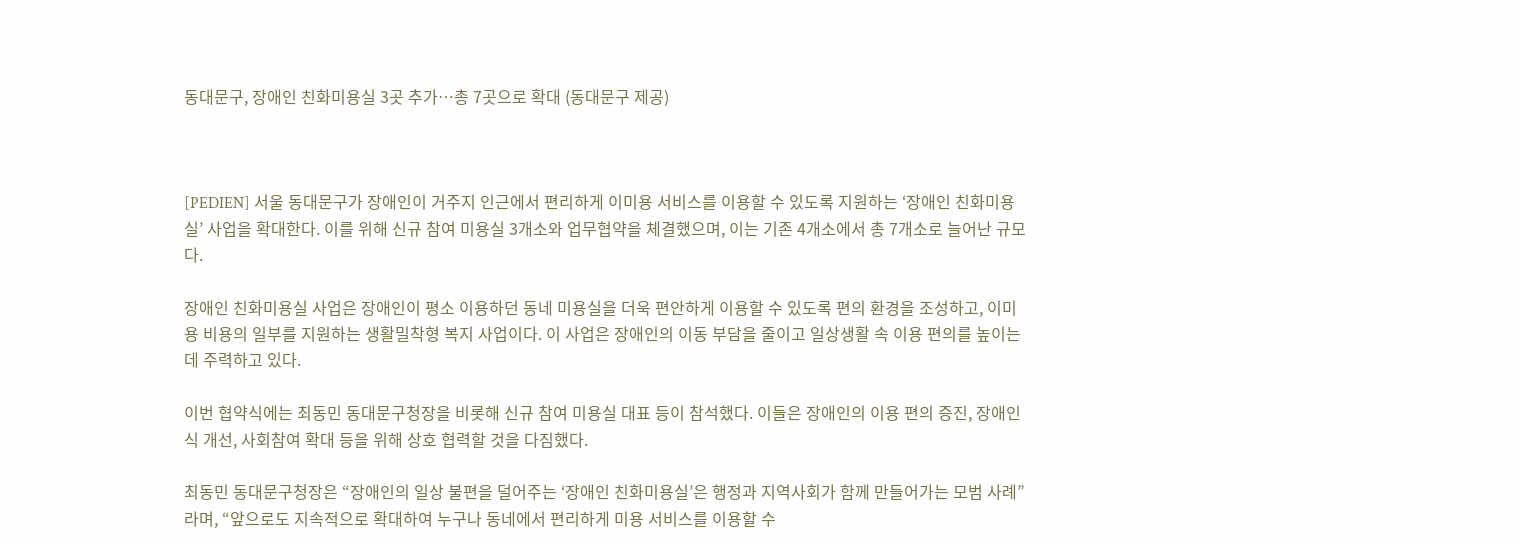동대문구, 장애인 친화미용실 3곳 추가…총 7곳으로 확대 (동대문구 제공)



[PEDIEN] 서울 동대문구가 장애인이 거주지 인근에서 편리하게 이미용 서비스를 이용할 수 있도록 지원하는 ‘장애인 친화미용실’ 사업을 확대한다. 이를 위해 신규 참여 미용실 3개소와 업무협약을 체결했으며, 이는 기존 4개소에서 총 7개소로 늘어난 규모다.

장애인 친화미용실 사업은 장애인이 평소 이용하던 동네 미용실을 더욱 편안하게 이용할 수 있도록 편의 환경을 조성하고, 이미용 비용의 일부를 지원하는 생활밀착형 복지 사업이다. 이 사업은 장애인의 이동 부담을 줄이고 일상생활 속 이용 편의를 높이는 데 주력하고 있다.

이번 협약식에는 최동민 동대문구청장을 비롯해 신규 참여 미용실 대표 등이 참석했다. 이들은 장애인의 이용 편의 증진, 장애인식 개선, 사회참여 확대 등을 위해 상호 협력할 것을 다짐했다.

최동민 동대문구청장은 “장애인의 일상 불편을 덜어주는 ‘장애인 친화미용실’은 행정과 지역사회가 함께 만들어가는 모범 사례”라며, “앞으로도 지속적으로 확대하여 누구나 동네에서 편리하게 미용 서비스를 이용할 수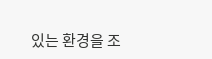있는 환경을 조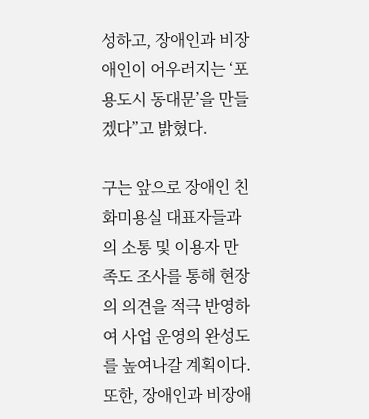성하고, 장애인과 비장애인이 어우러지는 ‘포용도시 동대문’을 만들겠다”고 밝혔다.

구는 앞으로 장애인 친화미용실 대표자들과의 소통 및 이용자 만족도 조사를 통해 현장의 의견을 적극 반영하여 사업 운영의 완성도를 높여나갈 계획이다. 또한, 장애인과 비장애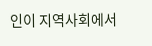인이 지역사회에서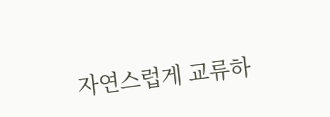자연스럽게 교류하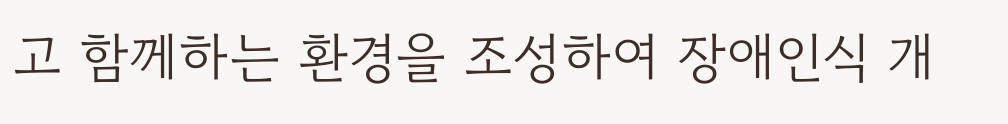고 함께하는 환경을 조성하여 장애인식 개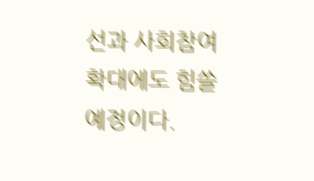선과 사회참여 확대에도 힘쓸 예정이다.